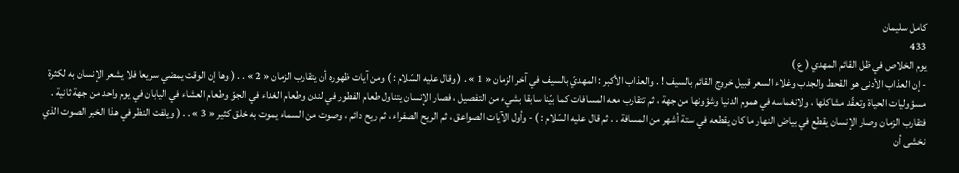كامل سليمان
433
يوم الخلاص في ظل القائم المهدي ( ع )
- إن العذاب الأدنى هو القحط والجدب وغلاء السعر قبيل خروج القائم بالسيف ! . والعذاب الأكبر : المهديّ بالسيف في آخر الزمان « 1 » . ( وقال عليه السّلام : ) ومن آيات ظهوره أن يتقارب الزمان « 2 » . . ( وها إن الوقت يمضي سريعا فلا يشعر الإنسان به لكثرة مسؤوليات الحياة وتعقّد مشاكلها ، ولانغماسه في هموم الدنيا وشؤونها من جهة ، ثم تتقارب معه المسافات كما بيّنا سابقا بشيء من التفصيل ، فصار الإنسان يتناول طعام الفطور في لندن وطعام الغداء في الجوّ وطعام العشاء في اليابان في يوم واحد من جهة ثانية . فتقارب الزمان وصار الإنسان يقطع في بياض النهار ما كان يقطعه في ستة أشهر من المسافة . . ثم قال عليه السّلام : ) - وأول الآيات الصواعق ، ثم الريح الصفراء ، ثم ريح دائم ، وصوت من السماء يموت به خلق كثير « 3 » . . ( ويلفت النظر في هذا الخبر الصوت الذي نخشى أن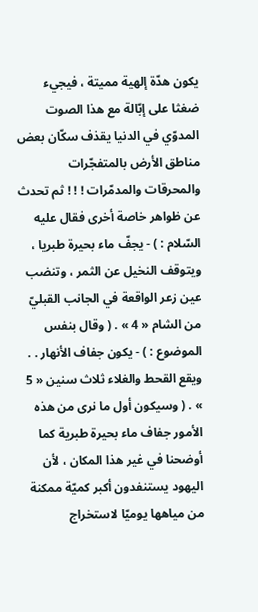يكون هدّة إلهية مميتة ، فيجيء ضغثا على إبّالة مع هذا الصوت المدوّي في الدنيا يقذف سكّان بعض مناطق الأرض بالمتفجّرات والمحرقات والمدمّرات ! ! ! ثم تحدث عن ظواهر خاصة أخرى فقال عليه السّلام : ) - يجفّ ماء بحيرة طبريا ، ويتوقف النخيل عن الثمر ، وتنضب عين زعر الواقعة في الجانب القبليّ من الشام « 4 » . ( وقال بنفس الموضوع : ) - يكون جفاف الأنهار . . ويقع القحط والغلاء ثلاث سنين « 5 » . ( وسيكون أول ما نرى من هذه الأمور جفاف ماء بحيرة طبرية كما أوضحنا في غير هذا المكان ، لأن اليهود يستنفدون أكبر كميّة ممكنة من مياهها يوميّا لاستخراج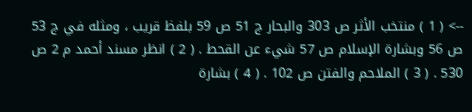--> ( 1 ) منتخب الأثر ص 303 والبحار ج 51 ص 59 بلفظ قريب ، ومثله في ج 53 ص 56 وبشارة الإسلام ص 57 شيء عن القحط . ( 2 ) انظر مسند أحمد م 2 ص 530 . ( 3 ) الملاحم والفتن ص 102 . ( 4 ) بشارة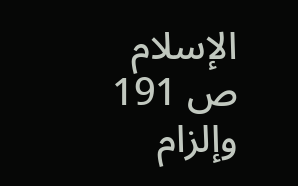الإسلام ص 191 وإلزام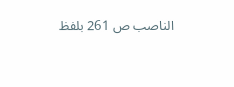الناصب ص 261 بلفظ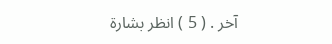آخر . ( 5 ) انظر بشارة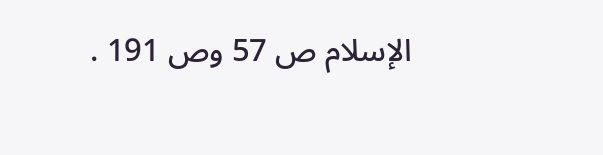الإسلام ص 57 وص 191 .